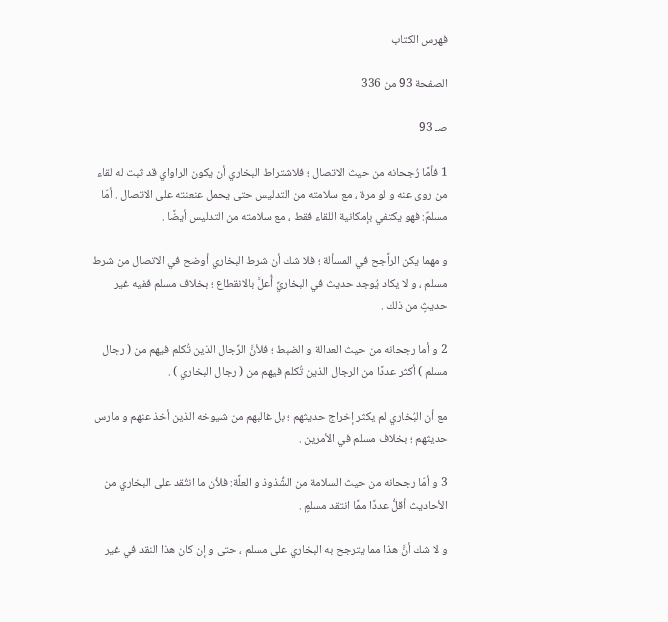فهرس الكتاب

الصفحة 93 من 336

صـ 93

1 فأمَّا رُجحانه من حيث الاتصال ؛ فلاشتراط البخاري أن يكون الراواي قد ثبت له لقاء من روى عنه و لو مرة ، مع سلامته من التدليس حتى يحمل عنعنته على الاتصال . أمّا مسلمٌ: فهو يكتفي بإمكانية اللقاء فقط ، مع سلامته من التدليس أيضًا .

و مهما يكن الراَّجح في المسألة ؛ فلا شك أن شرط البخاري أوضح في الاتصال من شرط مسلم ، و لا يكاد يُوجد حديث في البخاريِّ أُعلَّ بالانقطاع ؛ بخلاف مسلم ففيه غير حديثٍ من ذلك .

2 و أما رجحانه من حيث العدالة و الضبط ؛ فلأنَّ الرِّجال الذين تُكلم فيهم من ( رجال مسلم ) أكثر عددًا من الرجال الذين تُكلم فيهم من ( رجال البخاري ) .

مع أن البُخاري لم يكثر إخراج حديثهم ؛ بل غالبهم من شيوخه الذين أخذ عنهم و مارس حديثهم ؛ بخلاف مسلم في الأمرين .

3 و أمّا رجحانه من حيث السلامة من الشُّذوذ و العلَّة: فلأن ما انتُقد على البخاري من الأحاديث أقلُّ عددًا ممَّا انتقد مسلمٍ .

و لا شك أنَّ هذا مما يترجح به البخاري على مسلم ، حتى و إن كان هذا النقد في غير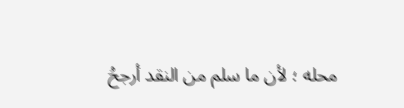محله ؛ لأن ما سلم من النقد أرجحُ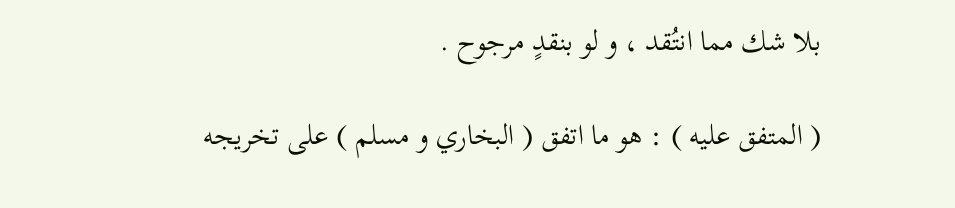بلا شك مما انتُقد ، و لو بنقدٍ مرجوح .

( المتفق عليه ) : هو ما اتفق ( البخاري و مسلم ) على تخريجه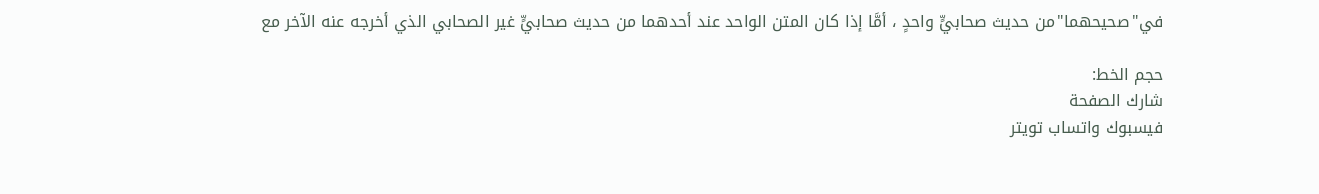في"صحيحهما"من حديث صحابيٍّ واحدٍ ، أمَّا إذا كان المتن الواحد عند أحدهما من حديث صحابيٍّ غير الصحابي الذي أخرجه عنه الآخر مع

حجم الخط:
شارك الصفحة
فيسبوك واتساب تويتر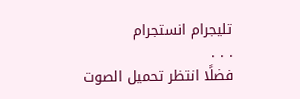تليجرام انستجرام
. . .
فضلًا انتظر تحميل الصوت